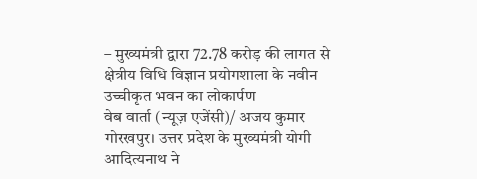– मुख्यमंत्री द्वारा 72.78 करोड़ की लागत से क्षेत्रीय विधि विज्ञान प्रयोगशाला के नवीन उच्चीकृत भवन का लोकार्पण
वेब वार्ता (न्यूज़ एजेंसी)/ अजय कुमार
गोरखपुर। उत्तर प्रदेश के मुख्यमंत्री योगी आदित्यनाथ ने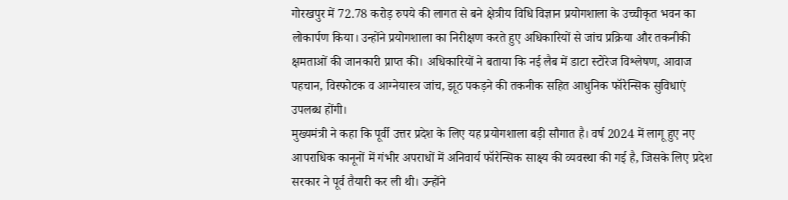गोरखपुर में 72.78 करोड़ रुपये की लागत से बने क्षेत्रीय विधि विज्ञान प्रयोगशाला के उच्चीकृत भवन का लोकार्पण किया। उन्होंने प्रयोगशाला का निरीक्षण करते हुए अधिकारियों से जांच प्रक्रिया और तकनीकी क्षमताओं की जानकारी प्राप्त की। अधिकारियों ने बताया कि नई लैब में डाटा स्टोरेज विश्लेषण, आवाज पहचान, विस्फोटक व आग्नेयास्त्र जांच, झूठ पकड़ने की तकनीक सहित आधुनिक फॉरेन्सिक सुविधाएं उपलब्ध होंगी।
मुख्यमंत्री ने कहा कि पूर्वी उत्तर प्रदेश के लिए यह प्रयोगशाला बड़ी सौगात है। वर्ष 2024 में लागू हुए नए आपराधिक कानूनों में गंभीर अपराधों में अनिवार्य फॉरेन्सिक साक्ष्य की व्यवस्था की गई है, जिसके लिए प्रदेश सरकार ने पूर्व तैयारी कर ली थी। उन्होंने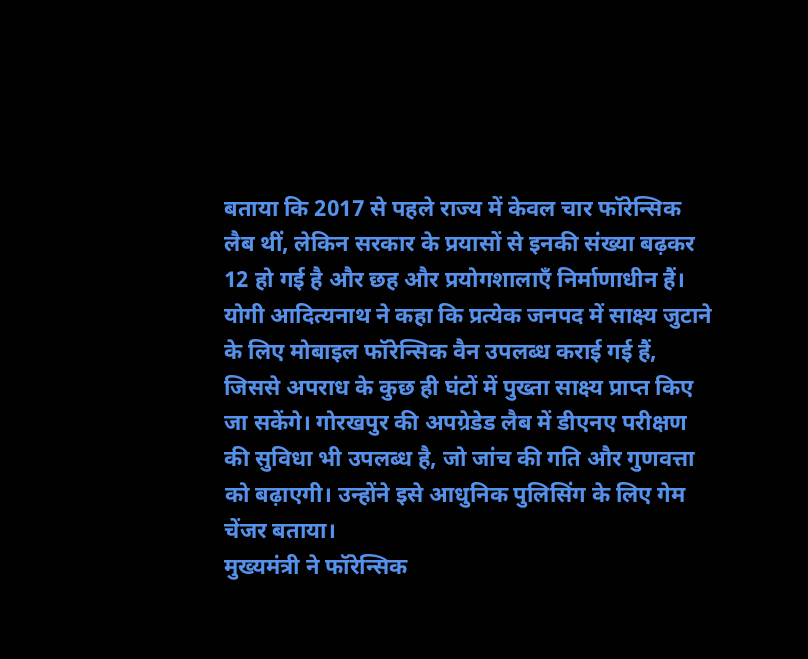बताया कि 2017 से पहले राज्य में केवल चार फॉरेन्सिक लैब थीं, लेकिन सरकार के प्रयासों से इनकी संख्या बढ़कर 12 हो गई है और छह और प्रयोगशालाएँ निर्माणाधीन हैं।
योगी आदित्यनाथ ने कहा कि प्रत्येक जनपद में साक्ष्य जुटाने के लिए मोबाइल फॉरेन्सिक वैन उपलब्ध कराई गई हैं, जिससे अपराध के कुछ ही घंटों में पुख्ता साक्ष्य प्राप्त किए जा सकेंगे। गोरखपुर की अपग्रेडेड लैब में डीएनए परीक्षण की सुविधा भी उपलब्ध है, जो जांच की गति और गुणवत्ता को बढ़ाएगी। उन्होंने इसे आधुनिक पुलिसिंग के लिए गेम चेंजर बताया।
मुख्यमंत्री ने फॉरेन्सिक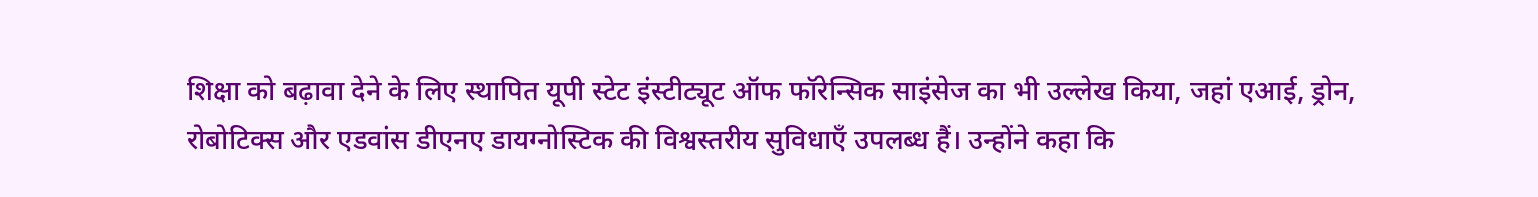शिक्षा को बढ़ावा देने के लिए स्थापित यूपी स्टेट इंस्टीट्यूट ऑफ फॉरेन्सिक साइंसेज का भी उल्लेख किया, जहां एआई, ड्रोन, रोबोटिक्स और एडवांस डीएनए डायग्नोस्टिक की विश्वस्तरीय सुविधाएँ उपलब्ध हैं। उन्होंने कहा कि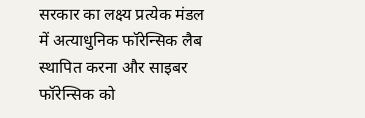सरकार का लक्ष्य प्रत्येक मंडल में अत्याधुनिक फॉरेन्सिक लैब स्थापित करना और साइबर फॉरेन्सिक को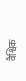वैश्विक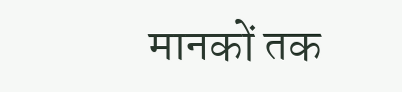मानकों तक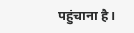पहुंचाना है।